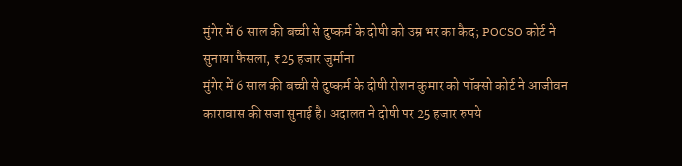मुंगेर में 6 साल की बच्ची से दुष्कर्म के दोषी को उम्र भर का कैद; POCSO कोर्ट ने सुनाया फैसला, ₹25 हजार जुर्माना
मुंगेर में 6 साल की बच्ची से दुष्कर्म के दोषी रोशन कुमार को पॉक्सो कोर्ट ने आजीवन कारावास की सजा सुनाई है। अदालत ने दोषी पर 25 हजार रुपये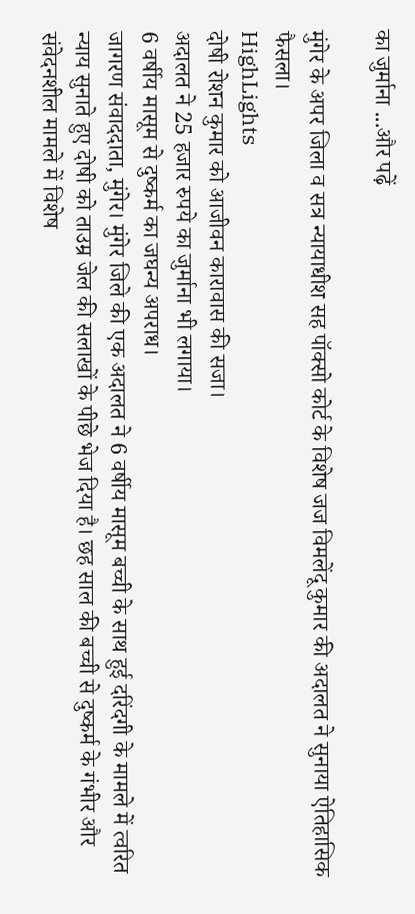का जुर्माना ...और पढ़ें

मुंगेर के अपर जिला व सत्र न्यायाधीश सह पॉक्सो कोर्ट के विशेष जज विमलेंदू कुमार की अदालत ने सुनाया ऐतिहासिक फैसला।
HighLights
दोषी रोशन कुमार को आजीवन कारावास की सजा।
अदालत ने 25 हजार रुपये का जुर्माना भी लगाया।
6 वर्षीय मासूम से दुष्कर्म का जघन्य अपराध।
जागरण संवाददाता, मुंगेर। मुंगेर जिले की एक अदालत ने 6 वर्षीय मासूम बच्ची के साथ हुई दरिंदगी के मामले में त्वरित न्याय सुनाते हुए दोषी को ताउम्र जेल की सलाखों के पीछे भेज दिया है। छह साल की बच्ची से दुष्कर्म के गंभीर और संवेदनशील मामले में विशेष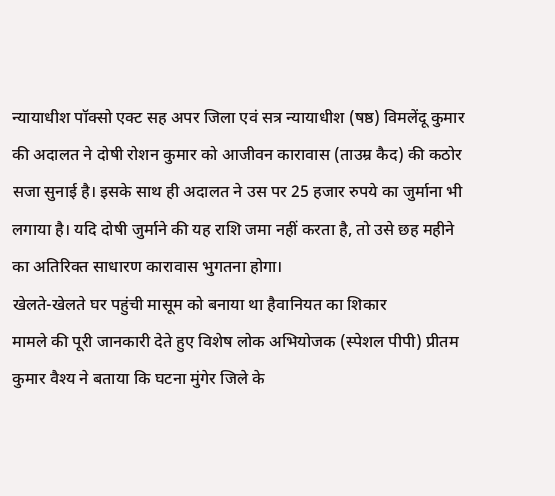न्यायाधीश पॉक्सो एक्ट सह अपर जिला एवं सत्र न्यायाधीश (षष्ठ) विमलेंदू कुमार की अदालत ने दोषी रोशन कुमार को आजीवन कारावास (ताउम्र कैद) की कठोर सजा सुनाई है। इसके साथ ही अदालत ने उस पर 25 हजार रुपये का जुर्माना भी लगाया है। यदि दोषी जुर्माने की यह राशि जमा नहीं करता है, तो उसे छह महीने का अतिरिक्त साधारण कारावास भुगतना होगा।
खेलते-खेलते घर पहुंची मासूम को बनाया था हैवानियत का शिकार
मामले की पूरी जानकारी देते हुए विशेष लोक अभियोजक (स्पेशल पीपी) प्रीतम कुमार वैश्य ने बताया कि घटना मुंगेर जिले के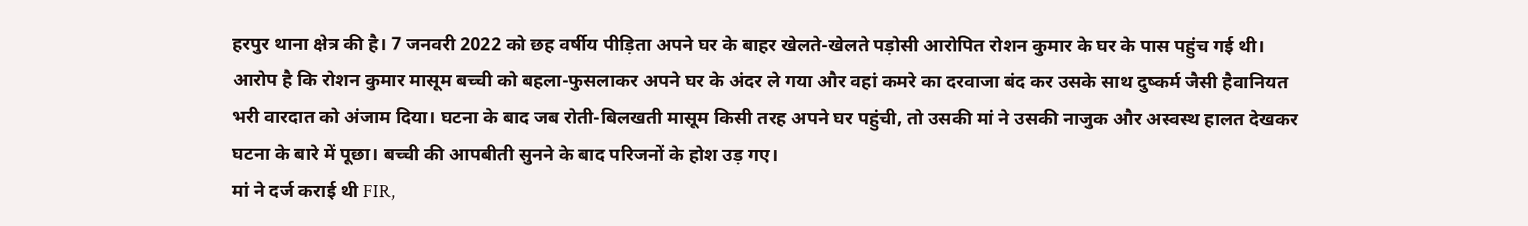हरपुर थाना क्षेत्र की है। 7 जनवरी 2022 को छह वर्षीय पीड़िता अपने घर के बाहर खेलते-खेलते पड़ोसी आरोपित रोशन कुमार के घर के पास पहुंच गई थी।
आरोप है कि रोशन कुमार मासूम बच्ची को बहला-फुसलाकर अपने घर के अंदर ले गया और वहां कमरे का दरवाजा बंद कर उसके साथ दुष्कर्म जैसी हैवानियत भरी वारदात को अंजाम दिया। घटना के बाद जब रोती-बिलखती मासूम किसी तरह अपने घर पहुंची, तो उसकी मां ने उसकी नाजुक और अस्वस्थ हालत देखकर घटना के बारे में पूछा। बच्ची की आपबीती सुनने के बाद परिजनों के होश उड़ गए।
मां ने दर्ज कराई थी FIR,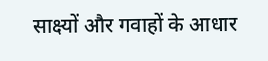साक्ष्यों और गवाहों के आधार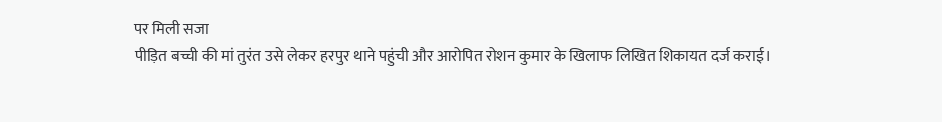पर मिली सजा
पीड़ित बच्ची की मां तुरंत उसे लेकर हरपुर थाने पहुंची और आरोपित रोशन कुमार के खिलाफ लिखित शिकायत दर्ज कराई।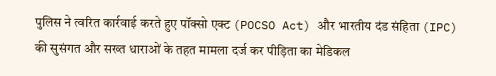पुलिस ने त्वरित कार्रवाई करते हुए पॉक्सो एक्ट (POCSO Act) और भारतीय दंड संहिता (IPC) की सुसंगत और सख्त धाराओं के तहत मामला दर्ज कर पीड़िता का मेडिकल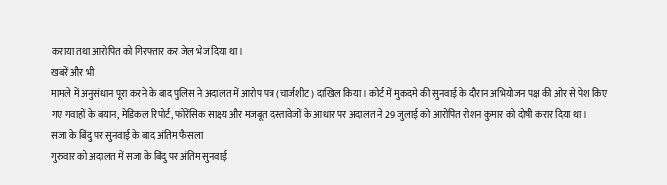कराया तथा आरोपित को गिरफ्तार कर जेल भेज दिया था।
खबरें और भी
मामले में अनुसंधान पूरा करने के बाद पुलिस ने अदालत में आरोप पत्र (चार्जशीट) दाखिल किया। कोर्ट में मुकदमे की सुनवाई के दौरान अभियोजन पक्ष की ओर से पेश किए गए गवाहों के बयान, मेडिकल रिपोर्ट, फोरेंसिक साक्ष्य और मजबूत दस्तावेजों के आधार पर अदालत ने 29 जुलाई को आरोपित रोशन कुमार को दोषी करार दिया था।
सजा के बिंदु पर सुनवाई के बाद अंतिम फैसला
गुरुवार को अदालत में सजा के बिंदु पर अंतिम सुनवाई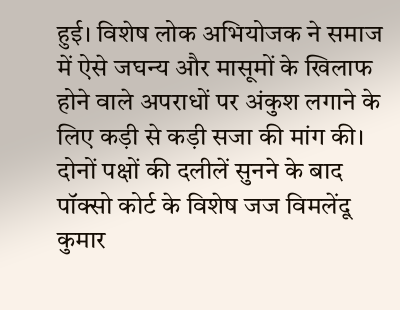हुई। विशेष लोक अभियोजक ने समाज में ऐसे जघन्य और मासूमों के खिलाफ होने वाले अपराधों पर अंकुश लगाने के लिए कड़ी से कड़ी सजा की मांग की। दोनों पक्षों की दलीलें सुनने के बाद पॉक्सो कोर्ट के विशेष जज विमलेंदू कुमार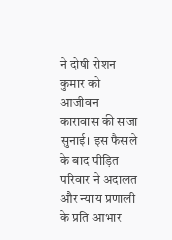ने दोषी रोशन कुमार को आजीवन कारावास की सजा सुनाई। इस फैसले के बाद पीड़ित परिवार ने अदालत और न्याय प्रणाली के प्रति आभार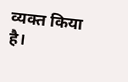व्यक्त किया है।